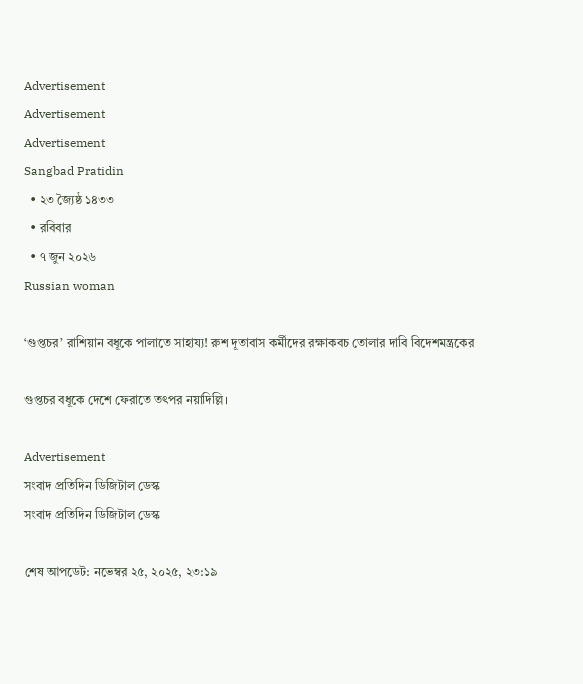Advertisement
Advertisement
Advertisement
Sangbad Pratidin
  • ২৩ জ্যৈষ্ঠ ১৪৩৩
  • রবিবার
  • ৭ জুন ২০২৬
Russian woman

‘গুপ্তচর’ রাশিয়ান বধূকে পালাতে সাহায্য! রুশ দূতাবাস কর্মীদের রক্ষাকবচ তোলার দাবি বিদেশমন্ত্রকের

গুপ্তচর বধূকে দেশে ফেরাতে তৎপর নয়াদিল্লি।

Advertisement
সংবাদ প্রতিদিন ডিজিটাল ডেস্ক
সংবাদ প্রতিদিন ডিজিটাল ডেস্ক

শেষ আপডেট: নভেম্বর ২৫, ২০২৫, ২৩:১৯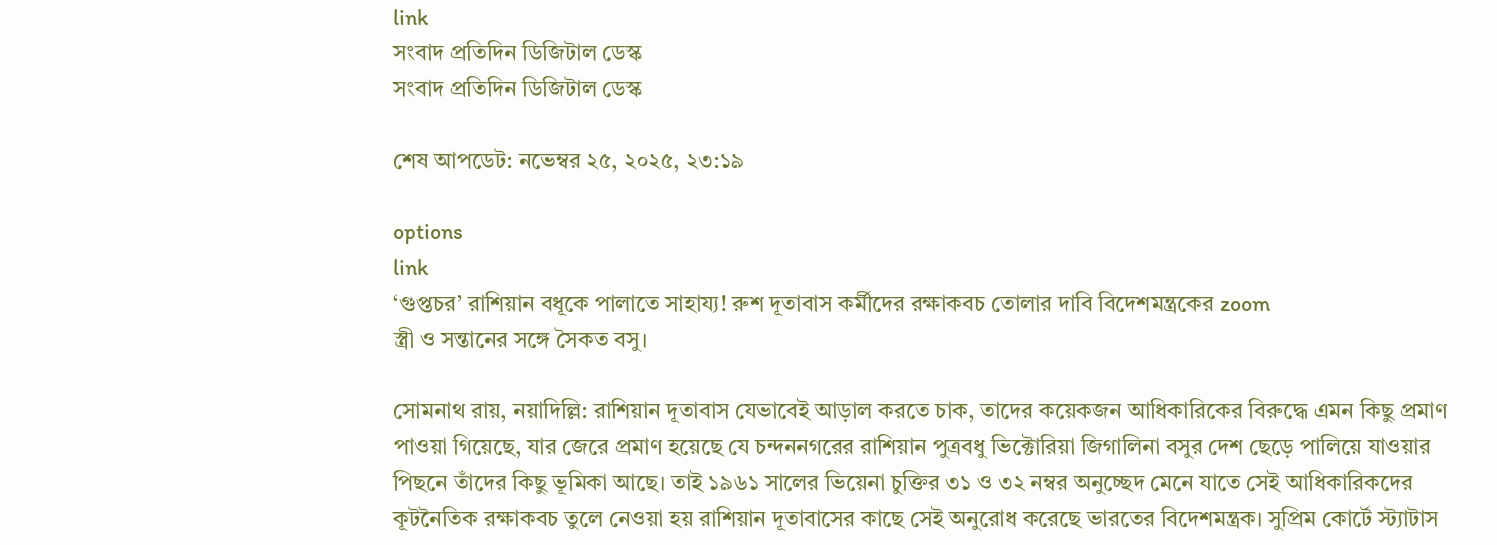link
সংবাদ প্রতিদিন ডিজিটাল ডেস্ক
সংবাদ প্রতিদিন ডিজিটাল ডেস্ক

শেষ আপডেট: নভেম্বর ২৫, ২০২৫, ২৩:১৯

options
link
‘গুপ্তচর’ রাশিয়ান বধূকে পালাতে সাহায্য! রুশ দূতাবাস কর্মীদের রক্ষাকবচ তোলার দাবি বিদেশমন্ত্রকের zoom
স্ত্রী ও সন্তানের সঙ্গে সৈকত বসু।

সোমনাথ রায়, নয়াদিল্লি: রাশিয়ান দূতাবাস যেভাবেই আড়াল করতে চাক, তাদের কয়েকজন আধিকারিকের বিরুদ্ধে এমন কিছু প্রমাণ পাওয়া গিয়েছে, যার জেরে প্রমাণ হয়েছে যে চন্দননগরের রাশিয়ান পুত্রবধু ভিক্টোরিয়া জিগালিনা বসুর দেশ ছেড়ে পালিয়ে যাওয়ার পিছনে তাঁদের কিছু ভূমিকা আছে। তাই ১৯৬১ সালের ভিয়েনা চুক্তির ৩১ ও ৩২ নম্বর অনুচ্ছেদ মেনে যাতে সেই আধিকারিকদের কূটনৈতিক রক্ষাকবচ তুলে নেওয়া হয় রাশিয়ান দূতাবাসের কাছে সেই অনুরোধ করেছে ভারতের বিদেশমন্ত্রক। সুপ্রিম কোর্টে স্ট্যাটাস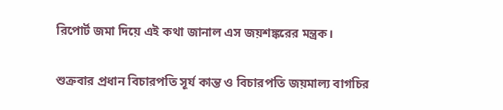রিপোর্ট জমা দিয়ে এই কথা জানাল এস জয়শঙ্করের মন্ত্রক।

শুক্রবার প্রধান বিচারপতি সূর্য কান্ত ও বিচারপতি জয়মাল্য বাগচির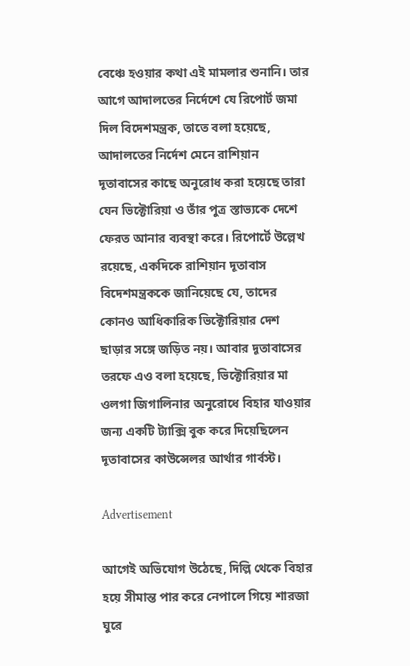বেঞ্চে হওয়ার কথা এই মামলার শুনানি। তার আগে আদালতের নির্দেশে যে রিপোর্ট জমা দিল বিদেশমন্ত্রক, তাতে বলা হয়েছে, আদালতের নির্দেশ মেনে রাশিয়ান দূতাবাসের কাছে অনুরোধ করা হয়েছে তারা যেন ভিক্টোরিয়া ও তাঁর পুত্র স্তাভ্যকে দেশে ফেরত আনার ব্যবস্থা করে। রিপোর্টে উল্লেখ রয়েছে, একদিকে রাশিয়ান দূতাবাস বিদেশমন্ত্রককে জানিয়েছে যে, তাদের কোনও আধিকারিক ভিক্টোরিয়ার দেশ ছাড়ার সঙ্গে জড়িত নয়। আবার দূতাবাসের তরফে এও বলা হয়েছে, ভিক্টোরিয়ার মা ওলগা জিগালিনার অনুরোধে বিহার যাওয়ার জন্য একটি ট্যাক্সি বুক করে দিয়েছিলেন দূতাবাসের কাউন্সেলর আর্থার গার্বস্ট।

Advertisement

আগেই অভিযোগ উঠেছে, দিল্লি থেকে বিহার হয়ে সীমান্ত পার করে নেপালে গিয়ে শারজা ঘুরে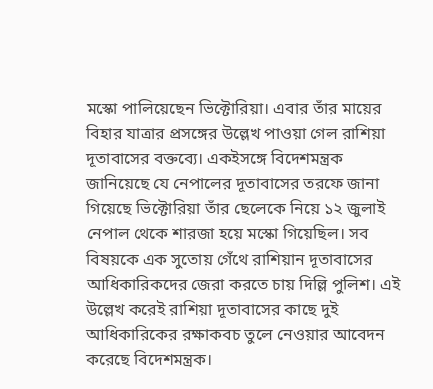মস্কো পালিয়েছেন ভিক্টোরিয়া। এবার তাঁর মায়ের বিহার যাত্রার প্রসঙ্গের উল্লেখ পাওয়া গেল রাশিয়া দূতাবাসের বক্তব্যে। একইসঙ্গে বিদেশমন্ত্রক জানিয়েছে যে নেপালের দূতাবাসের তরফে জানা গিয়েছে ভিক্টোরিয়া তাঁর ছেলেকে নিয়ে ১২ জুলাই নেপাল থেকে শারজা হয়ে মস্কো গিয়েছিল। সব বিষয়কে এক সুতোয় গেঁথে রাশিয়ান দূতাবাসের আধিকারিকদের জেরা করতে চায় দিল্লি পুলিশ। এই উল্লেখ করেই রাশিয়া দূতাবাসের কাছে দুই আধিকারিকের রক্ষাকবচ তুলে নেওয়ার আবেদন করেছে বিদেশমন্ত্রক।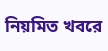নিয়মিত খবরে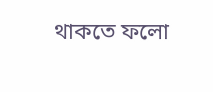থাকতে ফলো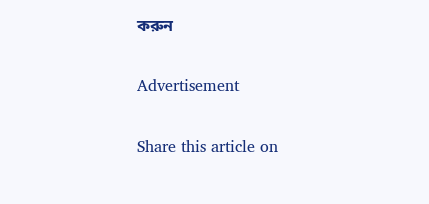করুন

Advertisement

Share this article on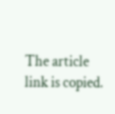The article link is copied.